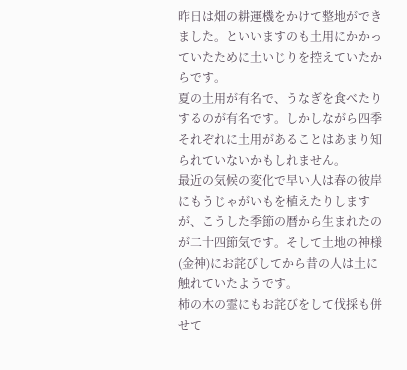昨日は畑の耕運機をかけて整地ができました。といいますのも土用にかかっていたために土いじりを控えていたからです。
夏の土用が有名で、うなぎを食べたりするのが有名です。しかしながら四季それぞれに土用があることはあまり知られていないかもしれません。
最近の気候の変化で早い人は春の彼岸にもうじゃがいもを植えたりしますが、こうした季節の暦から生まれたのが二十四節気です。そして土地の神様(金神)にお詫びしてから昔の人は土に触れていたようです。
柿の木の霊にもお詫びをして伐採も併せて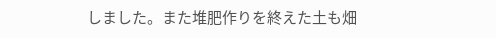しました。また堆肥作りを終えた土も畑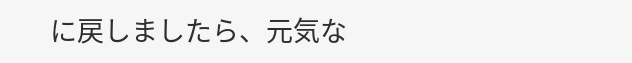に戻しましたら、元気な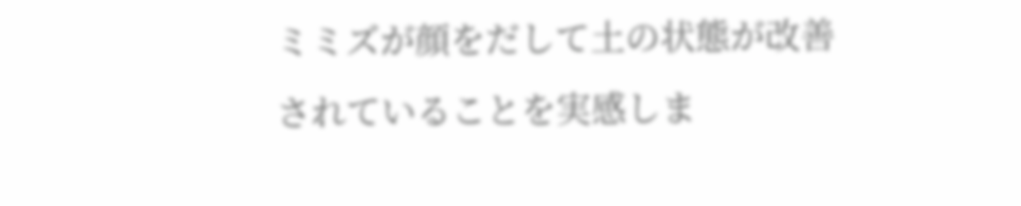ミミズが顔をだして土の状態が改善されていることを実感しま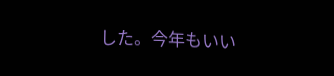した。今年もいい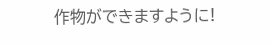作物ができますように!